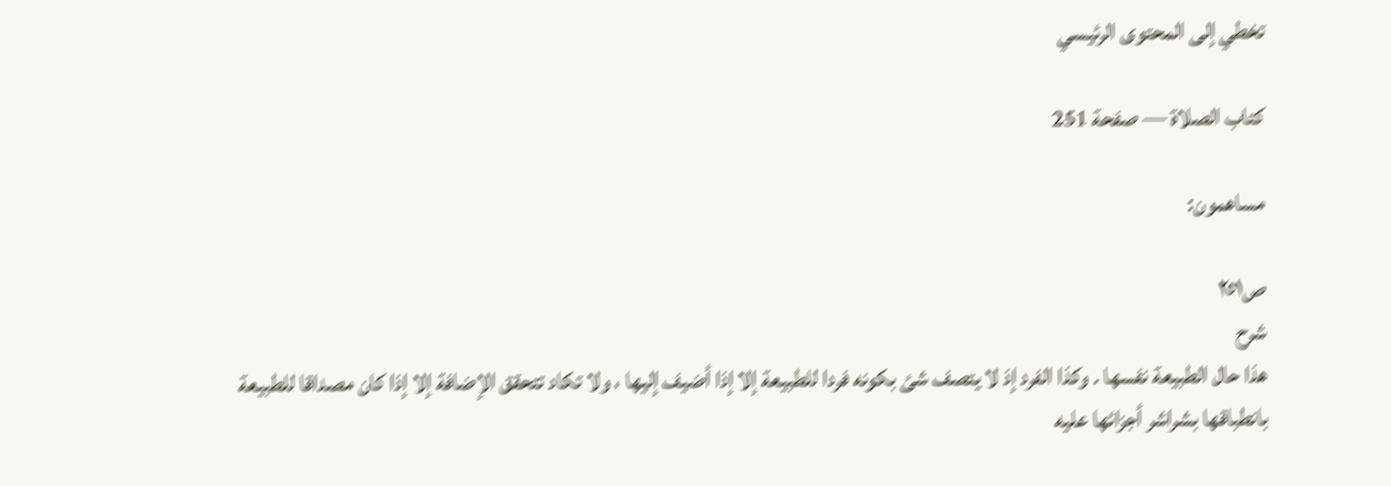تخطي إلى المحتوى الرئيسي

كتاب الصلاة — صفحة 251

مساهمون:

ص٢٥١
شرح
هذا حال الطبيعة نفسها . وكذا الفرد إذ لا يتصف شئ بكونه فردا للطبيعة إلا إذا أضيف إليها ، ولا تكاد تتحقق الإضافة إلا إذا كان مصداقا للطبيعة بانطباقها بشراشر أجزائها عليه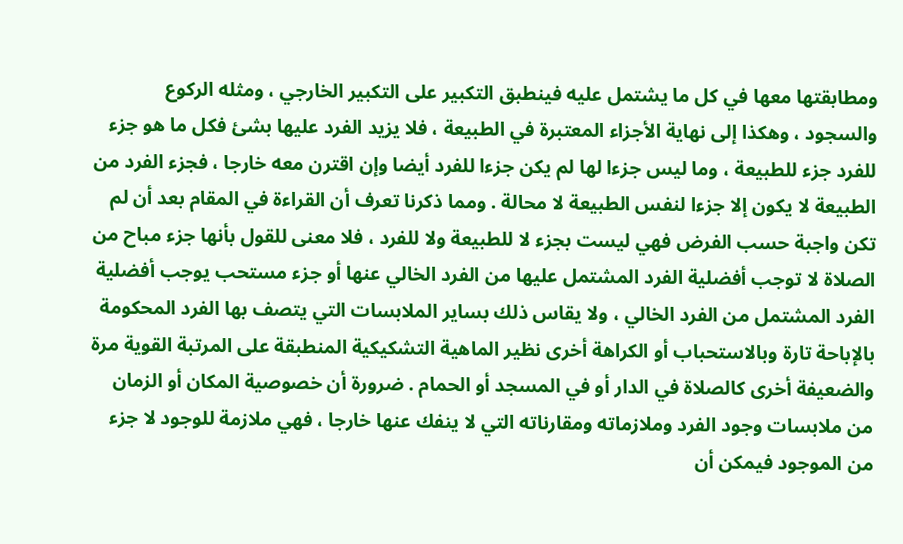ومطابقتها معها في كل ما يشتمل عليه فينطبق التكبير على التكبير الخارجي ، ومثله الركوع والسجود ، وهكذا إلى نهاية الأجزاء المعتبرة في الطبيعة ، فلا يزيد الفرد عليها بشئ فكل ما هو جزء للفرد جزء للطبيعة ، وما ليس جزءا لها لم يكن جزءا للفرد أيضا وإن اقترن معه خارجا ، فجزء الفرد من الطبيعة لا يكون إلا جزءا لنفس الطبيعة لا محالة . ومما ذكرنا تعرف أن القراءة في المقام بعد أن لم تكن واجبة حسب الفرض فهي ليست بجزء لا للطبيعة ولا للفرد ، فلا معنى للقول بأنها جزء مباح من الصلاة لا توجب أفضلية الفرد المشتمل عليها من الفرد الخالي عنها أو جزء مستحب يوجب أفضلية الفرد المشتمل من الفرد الخالي ، ولا يقاس ذلك بساير الملابسات التي يتصف بها الفرد المحكومة بالإباحة تارة وبالاستحباب أو الكراهة أخرى نظير الماهية التشكيكية المنطبقة على المرتبة القوية مرة والضعيفة أخرى كالصلاة في الدار أو في المسجد أو الحمام . ضرورة أن خصوصية المكان أو الزمان من ملابسات وجود الفرد وملازماته ومقارناته التي لا ينفك عنها خارجا ، فهي ملازمة للوجود لا جزء من الموجود فيمكن أن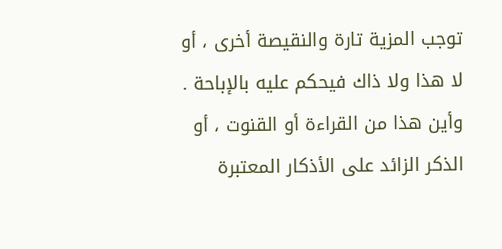توجب المزية تارة والنقيصة أخرى ، أو لا هذا ولا ذاك فيحكم عليه بالإباحة . وأين هذا من القراءة أو القنوت ، أو الذكر الزائد على الأذكار المعتبرة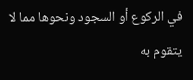في الركوع أو السجود ونحوها مما لا يتقوم به